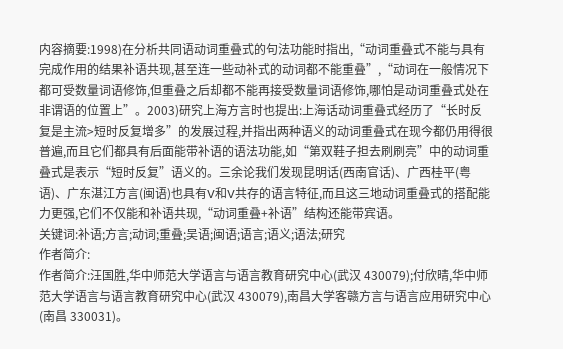内容摘要:1998)在分析共同语动词重叠式的句法功能时指出,“动词重叠式不能与具有完成作用的结果补语共现,甚至连一些动补式的动词都不能重叠”,“动词在一般情况下都可受数量词语修饰,但重叠之后却都不能再接受数量词语修饰,哪怕是动词重叠式处在非谓语的位置上”。2003)研究上海方言时也提出:上海话动词重叠式经历了“长时反复是主流>短时反复增多”的发展过程,并指出两种语义的动词重叠式在现今都仍用得很普遍,而且它们都具有后面能带补语的语法功能,如“第双鞋子担去刷刷亮”中的动词重叠式是表示“短时反复”语义的。三余论我们发现昆明话(西南官话)、广西桂平(粤语)、广东湛江方言(闽语)也具有V和V共存的语言特征,而且这三地动词重叠式的搭配能力更强,它们不仅能和补语共现,“动词重叠+补语”结构还能带宾语。
关键词:补语;方言;动词;重叠;吴语;闽语;语言;语义;语法;研究
作者简介:
作者简介:汪国胜,华中师范大学语言与语言教育研究中心(武汉 430079);付欣晴,华中师范大学语言与语言教育研究中心(武汉 430079),南昌大学客赣方言与语言应用研究中心(南昌 330031)。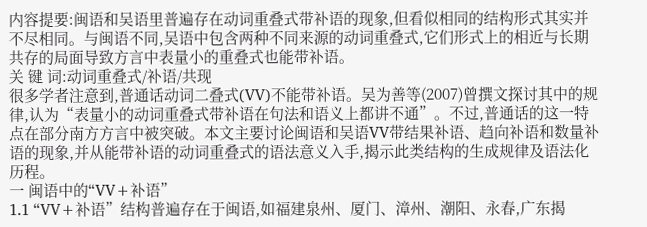内容提要:闽语和吴语里普遍存在动词重叠式带补语的现象,但看似相同的结构形式其实并不尽相同。与闽语不同,吴语中包含两种不同来源的动词重叠式,它们形式上的相近与长期共存的局面导致方言中表量小的重叠式也能带补语。
关 键 词:动词重叠式/补语/共现
很多学者注意到,普通话动词二叠式(VV)不能带补语。吴为善等(2007)曾撰文探讨其中的规律,认为“表量小的动词重叠式带补语在句法和语义上都讲不通”。不过,普通话的这一特点在部分南方方言中被突破。本文主要讨论闽语和吴语VV带结果补语、趋向补语和数量补语的现象,并从能带补语的动词重叠式的语法意义入手,揭示此类结构的生成规律及语法化历程。
一 闽语中的“VV+补语”
1.1 “VV+补语”结构普遍存在于闽语,如福建泉州、厦门、漳州、潮阳、永春,广东揭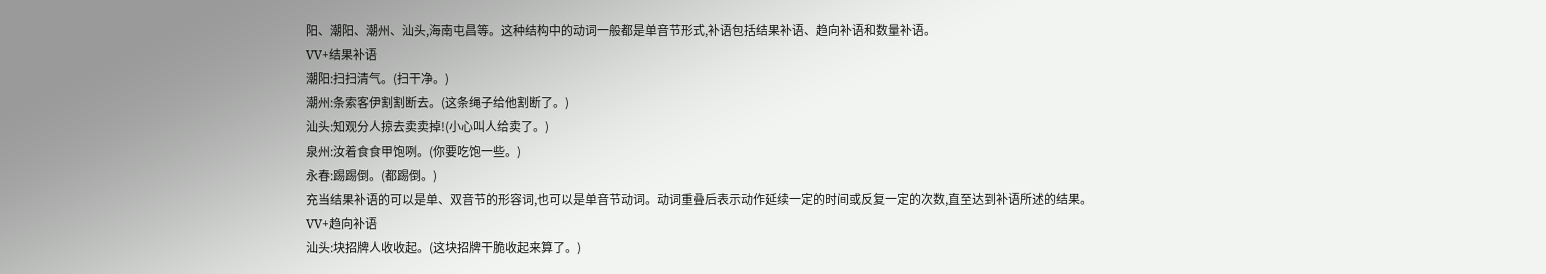阳、潮阳、潮州、汕头,海南屯昌等。这种结构中的动词一般都是单音节形式,补语包括结果补语、趋向补语和数量补语。
VV+结果补语
潮阳:扫扫清气。(扫干净。)
潮州:条索客伊割割断去。(这条绳子给他割断了。)
汕头:知观分人掠去卖卖掉!(小心叫人给卖了。)
泉州:汝着食食甲饱咧。(你要吃饱一些。)
永春:踢踢倒。(都踢倒。)
充当结果补语的可以是单、双音节的形容词,也可以是单音节动词。动词重叠后表示动作延续一定的时间或反复一定的次数,直至达到补语所述的结果。
VV+趋向补语
汕头:块招牌人收收起。(这块招牌干脆收起来算了。)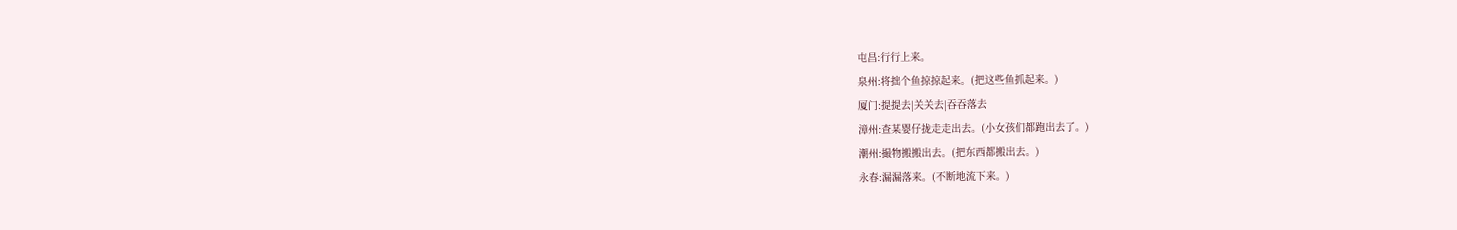屯昌:行行上来。
泉州:将拙个鱼掠掠起来。(把这些鱼抓起来。)
厦门:提提去|关关去|吞吞落去
漳州:查某婴仔拢走走出去。(小女孩们都跑出去了。)
潮州:撮物搬搬出去。(把东西都搬出去。)
永春:漏漏落来。(不断地流下来。)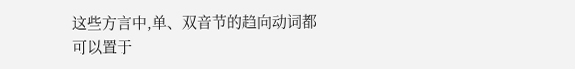这些方言中,单、双音节的趋向动词都可以置于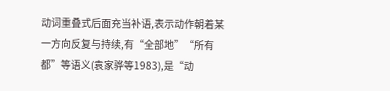动词重叠式后面充当补语,表示动作朝着某一方向反复与持续,有“全部地”“所有都”等语义(袁家骅等1983),是“动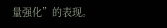量强化”的表现。